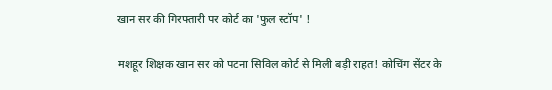खान सर की गिरफ्तारी पर कोर्ट का 'फुल स्टॉप' !

मशहूर शिक्षक खान सर को पटना सिविल कोर्ट से मिली बड़ी राहत! कोचिंग सेंटर के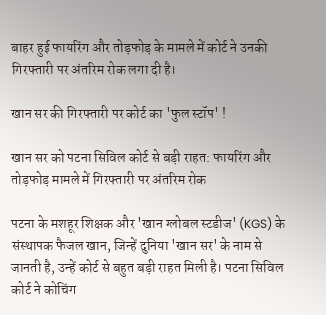बाहर हुई फायरिंग और तोड़फोड़ के मामले में कोर्ट ने उनकी गिरफ्तारी पर अंतरिम रोक लगा दी है।

खान सर की गिरफ्तारी पर कोर्ट का 'फुल स्टॉप' !

खान सर को पटना सिविल कोर्ट से बड़ी राहत: फायरिंग और तोड़फोड़ मामले में गिरफ्तारी पर अंतरिम रोक

पटना के मशहूर शिक्षक और 'खान ग्लोबल स्टडीज' (KGS) के संस्थापक फैजल खान, जिन्हें दुनिया 'खान सर' के नाम से जानती है, उन्हें कोर्ट से बहुत बड़ी राहत मिली है। पटना सिविल कोर्ट ने कोचिंग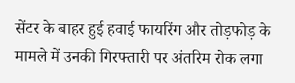सेंटर के बाहर हुई हवाई फायरिंग और तोड़फोड़ के मामले में उनकी गिरफ्तारी पर अंतरिम रोक लगा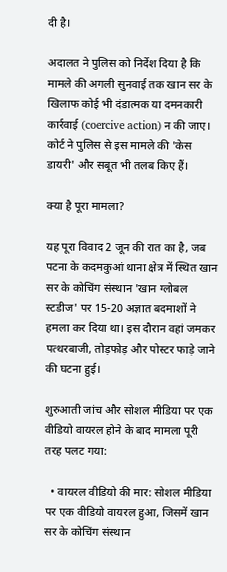दी है।

अदालत ने पुलिस को निर्देश दिया है कि मामले की अगली सुनवाई तक खान सर के खिलाफ कोई भी दंडात्मक या दमनकारी कार्रवाई (coercive action) न की जाए। कोर्ट ने पुलिस से इस मामले की 'केस डायरी' और सबूत भी तलब किए हैं।

क्या है पूरा मामला?

यह पूरा विवाद 2 जून की रात का है, जब पटना के कदमकुआं थाना क्षेत्र में स्थित खान सर के कोचिंग संस्थान 'खान ग्लोबल स्टडीज' पर 15-20 अज्ञात बदमाशों ने हमला कर दिया था। इस दौरान वहां जमकर पत्थरबाजी, तोड़फोड़ और पोस्टर फाड़े जाने की घटना हुई।

शुरुआती जांच और सोशल मीडिया पर एक वीडियो वायरल होने के बाद मामला पूरी तरह पलट गया:

  • वायरल वीडियो की मार: सोशल मीडिया पर एक वीडियो वायरल हुआ, जिसमें खान सर के कोचिंग संस्थान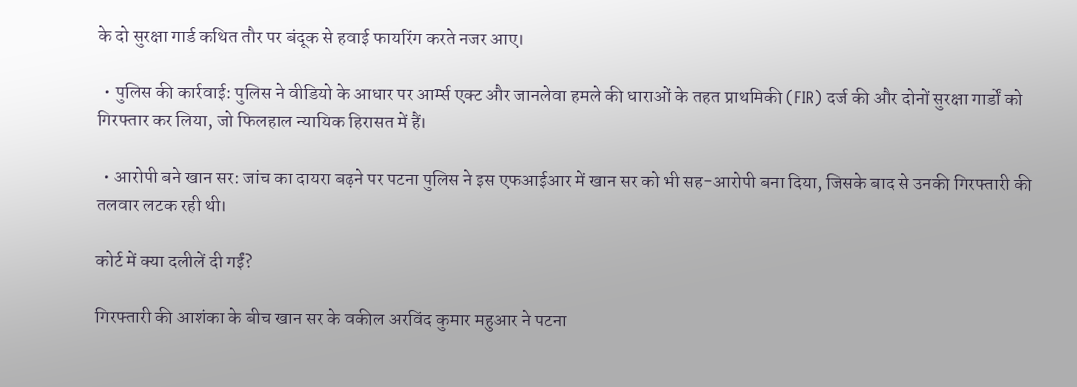के दो सुरक्षा गार्ड कथित तौर पर बंदूक से हवाई फायरिंग करते नजर आए।

  • पुलिस की कार्रवाई: पुलिस ने वीडियो के आधार पर आर्म्स एक्ट और जानलेवा हमले की धाराओं के तहत प्राथमिकी (FIR) दर्ज की और दोनों सुरक्षा गार्डों को गिरफ्तार कर लिया, जो फिलहाल न्यायिक हिरासत में हैं।

  • आरोपी बने खान सर: जांच का दायरा बढ़ने पर पटना पुलिस ने इस एफआईआर में खान सर को भी सह-आरोपी बना दिया, जिसके बाद से उनकी गिरफ्तारी की तलवार लटक रही थी।

कोर्ट में क्या दलीलें दी गईं?

गिरफ्तारी की आशंका के बीच खान सर के वकील अरविंद कुमार महुआर ने पटना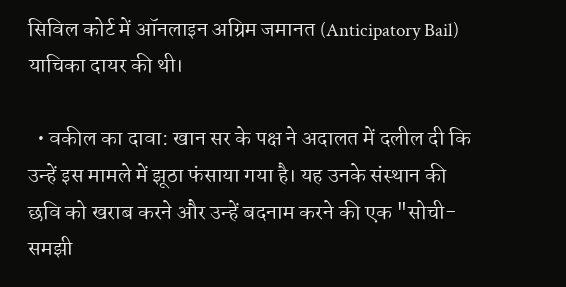सिविल कोर्ट में ऑनलाइन अग्रिम जमानत (Anticipatory Bail) याचिका दायर की थी।

  • वकील का दावा: खान सर के पक्ष ने अदालत में दलील दी कि उन्हें इस मामले में झूठा फंसाया गया है। यह उनके संस्थान की छवि को खराब करने और उन्हें बदनाम करने की एक "सोची-समझी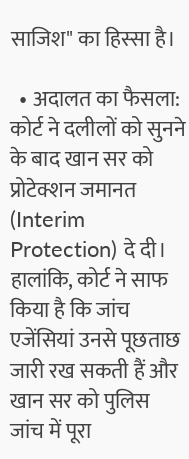साजिश" का हिस्सा है।

  • अदालत का फैसला: कोर्ट ने दलीलों को सुनने के बाद खान सर को प्रोटेक्शन जमानत (Interim Protection) दे दी। हालांकि, कोर्ट ने साफ किया है कि जांच एजेंसियां उनसे पूछताछ जारी रख सकती हैं और खान सर को पुलिस जांच में पूरा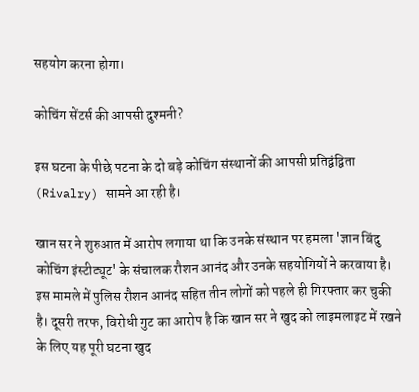सहयोग करना होगा।

कोचिंग सेंटर्स की आपसी दुश्मनी?

इस घटना के पीछे पटना के दो बड़े कोचिंग संस्थानों की आपसी प्रतिद्वंद्विता (Rivalry) सामने आ रही है।

खान सर ने शुरुआत में आरोप लगाया था कि उनके संस्थान पर हमला 'ज्ञान बिंदु कोचिंग इंस्टीट्यूट' के संचालक रौशन आनंद और उनके सहयोगियों ने करवाया है। इस मामले में पुलिस रौशन आनंद सहित तीन लोगों को पहले ही गिरफ्तार कर चुकी है। दूसरी तरफ, विरोधी गुट का आरोप है कि खान सर ने खुद को लाइमलाइट में रखने के लिए यह पूरी घटना खुद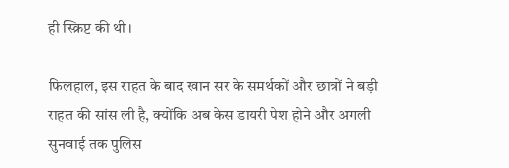ही स्क्रिप्ट की थी।

फिलहाल, इस राहत के बाद खान सर के समर्थकों और छात्रों ने बड़ी राहत की सांस ली है, क्योंकि अब केस डायरी पेश होने और अगली सुनवाई तक पुलिस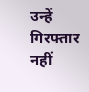उन्हें गिरफ्तार नहीं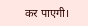कर पाएगी।